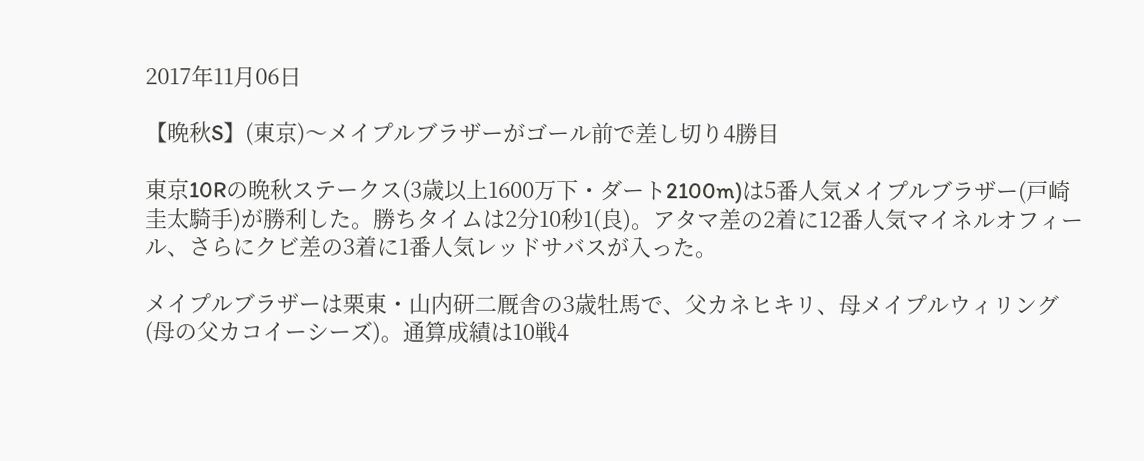2017年11月06日

【晩秋S】(東京)〜メイプルブラザーがゴール前で差し切り4勝目

東京10Rの晩秋ステークス(3歳以上1600万下・ダート2100m)は5番人気メイプルブラザー(戸崎圭太騎手)が勝利した。勝ちタイムは2分10秒1(良)。アタマ差の2着に12番人気マイネルオフィール、さらにクビ差の3着に1番人気レッドサバスが入った。

メイプルブラザーは栗東・山内研二厩舎の3歳牡馬で、父カネヒキリ、母メイプルウィリング(母の父カコイーシーズ)。通算成績は10戦4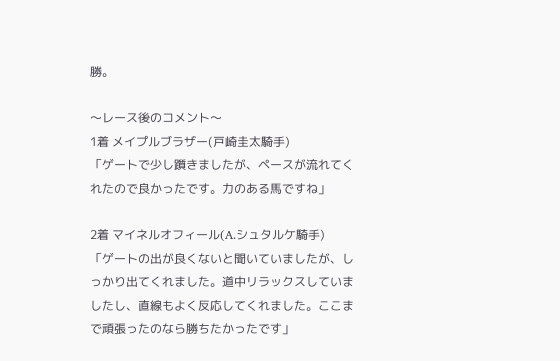勝。

〜レース後のコメント〜
1着 メイプルブラザー(戸崎圭太騎手)
「ゲートで少し躓きましたが、ペースが流れてくれたので良かったです。力のある馬ですね」

2着 マイネルオフィール(A.シュタルケ騎手)
「ゲートの出が良くないと聞いていましたが、しっかり出てくれました。道中リラックスしていましたし、直線もよく反応してくれました。ここまで頑張ったのなら勝ちたかったです」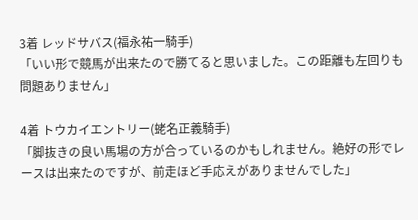3着 レッドサバス(福永祐一騎手)
「いい形で競馬が出来たので勝てると思いました。この距離も左回りも問題ありません」

4着 トウカイエントリー(蛯名正義騎手)
「脚抜きの良い馬場の方が合っているのかもしれません。絶好の形でレースは出来たのですが、前走ほど手応えがありませんでした」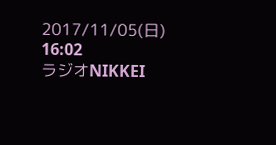2017/11/05(日) 16:02
ラジオNIKKEI